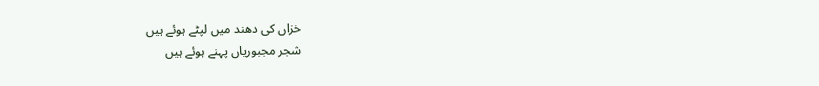خزاں کی دھند میں لپٹے ہوئے ہیں
شجر مجبوریاں پہنے ہوئے ہیں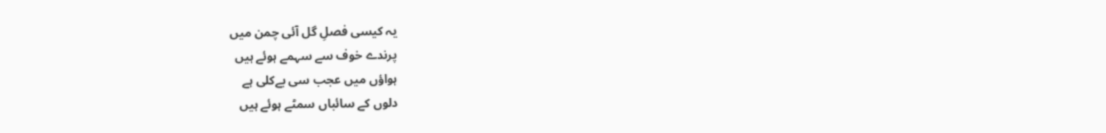یہ کیسی فصلِ گل آئی چمن میں
پرندے خوف سے سہمے ہوئے ہیں
ہواؤں میں عجب سی بےکلی ہے
دلوں کے سائباں سمٹے ہوئے ہیں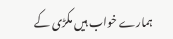ہمارے خواب ہیں مکڑی کے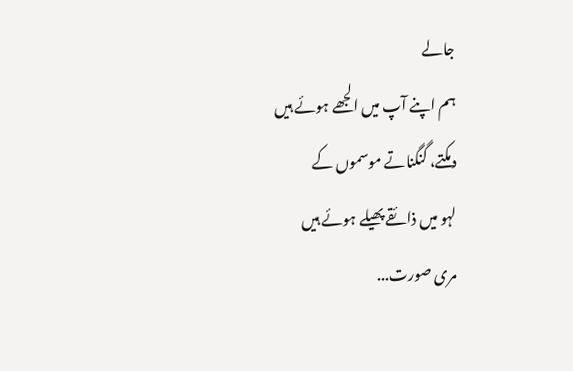جالے
ہم اپنے آپ میں الجھے ہوئے ہیں
دمکتے، گنگناتے موسموں کے
لہو میں ذائقے پھیلے ہوئے ہیں
مری صورت...